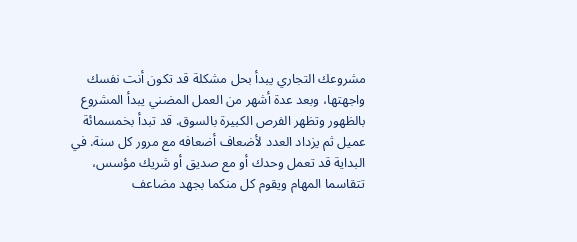مشروعك التجاري يبدأ بحل مشكلة قد تكون أنت نفسك واجهتها، وبعد عدة أشهر من العمل المضني يبدأ المشروع بالظهور وتظهر الفرص الكبيرة بالسوق. قد تبدأ بخمسمائة عميل ثم يزداد العدد لأضعاف أضعافه مع مرور كل سنة. في البداية قد تعمل وحدك أو مع صديق أو شريك مؤسس، تتقاسما المهام ويقوم كل منكما بجهد مضاعف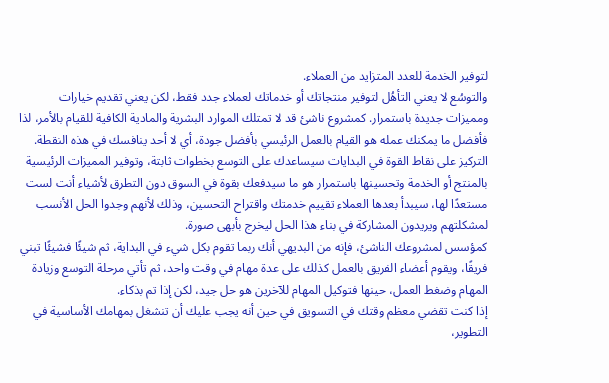لتوفير الخدمة للعدد المتزايد من العملاء.
والتوسُع لا يعني التأهُل لتوفير منتجاتك أو خدماتك لعملاء جدد فقط، لكن يعني تقديم خيارات ومميزات جديدة باستمرار. كمشروع ناشئ قد لا تمتلك الموارد البشرية والمادية الكافية للقيام بالأمر، لذا فأفضل ما يمكنك عمله هو القيام بالعمل الرئيسي بأفضل جودة، أي لا أحد ينافسك في هذه النقطة.
التركيز على نقاط القوة في البدايات سيساعدك على التوسع بخطوات ثابتة، وتوفير المميزات الرئيسية بالمنتج أو الخدمة وتحسينها باستمرار هو ما سيدفعك بقوة في السوق دون التطرق لأشياء أنت لست مستعدًا لها، سيبدأ بعدها العملاء تقييم خدمتك واقتراح التحسين، وذلك لأنهم وجدوا الحل الأنسب لمشكلتهم ويريدون المشاركة في بناء هذا الحل ليخرج بأبهى صورة.
كمؤسس لمشروعك الناشئ، فإنه من البديهي أنك ربما تقوم بكل شيء في البداية، ثم شيئًا فشيئًا تبني فريقًا، ويقوم أعضاء الفريق بالعمل كذلك على عدة مهام في وقت واحد، ثم تأتي مرحلة التوسع وزيادة المهام وضغط العمل، حينها فتوكيل المهام للآخرين هو حل جيد، لكن إذا تم بذكاء.
إذا كنت تقضي معظم وقتك في التسويق في حين أنه يجب عليك أن تنشغل بمهامك الأساسية في التطوير،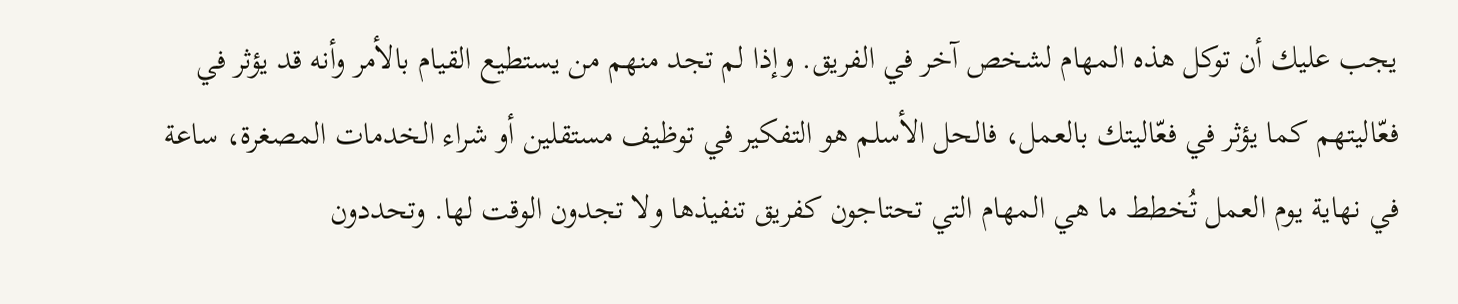يجب عليك أن توكل هذه المهام لشخص آخر في الفريق. وإذا لم تجد منهم من يستطيع القيام بالأمر وأنه قد يؤثر في فعّاليتهم كما يؤثر في فعّاليتك بالعمل، فالحل الأسلم هو التفكير في توظيف مستقلين أو شراء الخدمات المصغرة، ساعة في نهاية يوم العمل تُخطط ما هي المهام التي تحتاجون كفريق تنفيذها ولا تجدون الوقت لها. وتحددون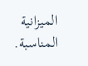الميزانية المناسبة.